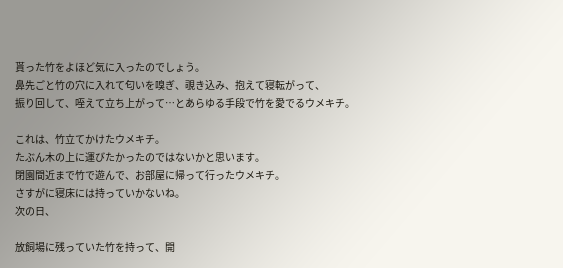貰った竹をよほど気に入ったのでしょう。
鼻先ごと竹の穴に入れて匂いを嗅ぎ、覗き込み、抱えて寝転がって、
振り回して、咥えて立ち上がって…とあらゆる手段で竹を愛でるウメキチ。

これは、竹立てかけたウメキチ。
たぶん木の上に運びたかったのではないかと思います。
閉園間近まで竹で遊んで、お部屋に帰って行ったウメキチ。
さすがに寝床には持っていかないね。
次の日、

放飼場に残っていた竹を持って、開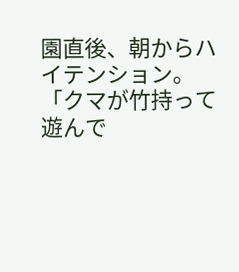園直後、朝からハイテンション。
「クマが竹持って遊んで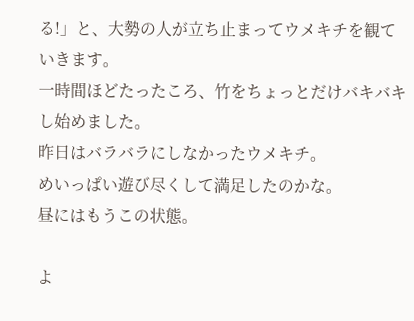る!」と、大勢の人が立ち止まってウメキチを観ていきます。
一時間ほどたったころ、竹をちょっとだけバキバキし始めました。
昨日はバラバラにしなかったウメキチ。
めいっぱい遊び尽くして満足したのかな。
昼にはもうこの状態。

よ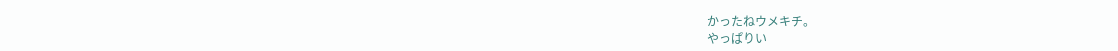かったねウメキチ。
やっぱりい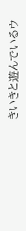きいきと遊んでいるウ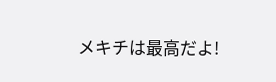メキチは最高だよ!